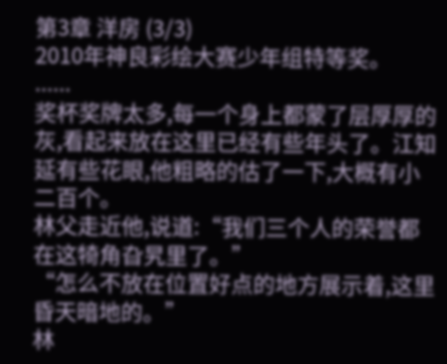第3章 洋房 (3/3)
2010年神良彩绘大赛少年组特等奖。
......
奖杯奖牌太多,每一个身上都蒙了层厚厚的灰,看起来放在这里已经有些年头了。江知延有些花眼,他粗略的估了一下,大概有小二百个。
林父走近他,说道:“我们三个人的荣誉都在这犄角旮旯里了。”
“怎么不放在位置好点的地方展示着,这里昏天暗地的。”
林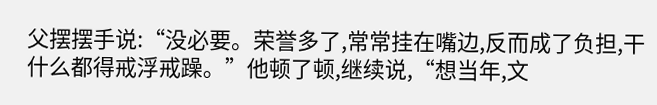父摆摆手说:“没必要。荣誉多了,常常挂在嘴边,反而成了负担,干什么都得戒浮戒躁。”他顿了顿,继续说,“想当年,文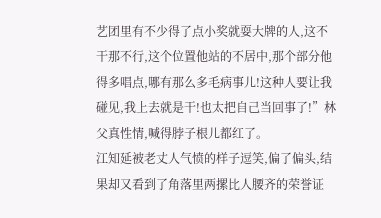艺团里有不少得了点小奖就耍大牌的人,这不干那不行,这个位置他站的不居中,那个部分他得多唱点,哪有那么多毛病事儿!这种人要让我碰见,我上去就是干!也太把自己当回事了!”林父真性情,喊得脖子根儿都红了。
江知延被老丈人气愤的样子逗笑,偏了偏头,结果却又看到了角落里两摞比人腰齐的荣誉证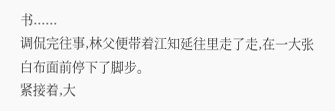书......
调侃完往事,林父便带着江知延往里走了走,在一大张白布面前停下了脚步。
紧接着,大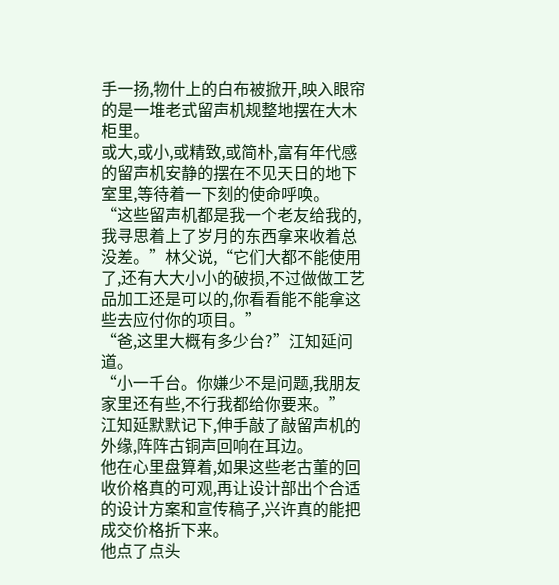手一扬,物什上的白布被掀开,映入眼帘的是一堆老式留声机规整地摆在大木柜里。
或大,或小,或精致,或简朴,富有年代感的留声机安静的摆在不见天日的地下室里,等待着一下刻的使命呼唤。
“这些留声机都是我一个老友给我的,我寻思着上了岁月的东西拿来收着总没差。”林父说,“它们大都不能使用了,还有大大小小的破损,不过做做工艺品加工还是可以的,你看看能不能拿这些去应付你的项目。”
“爸,这里大概有多少台?”江知延问道。
“小一千台。你嫌少不是问题,我朋友家里还有些,不行我都给你要来。”
江知延默默记下,伸手敲了敲留声机的外缘,阵阵古铜声回响在耳边。
他在心里盘算着,如果这些老古董的回收价格真的可观,再让设计部出个合适的设计方案和宣传稿子,兴许真的能把成交价格折下来。
他点了点头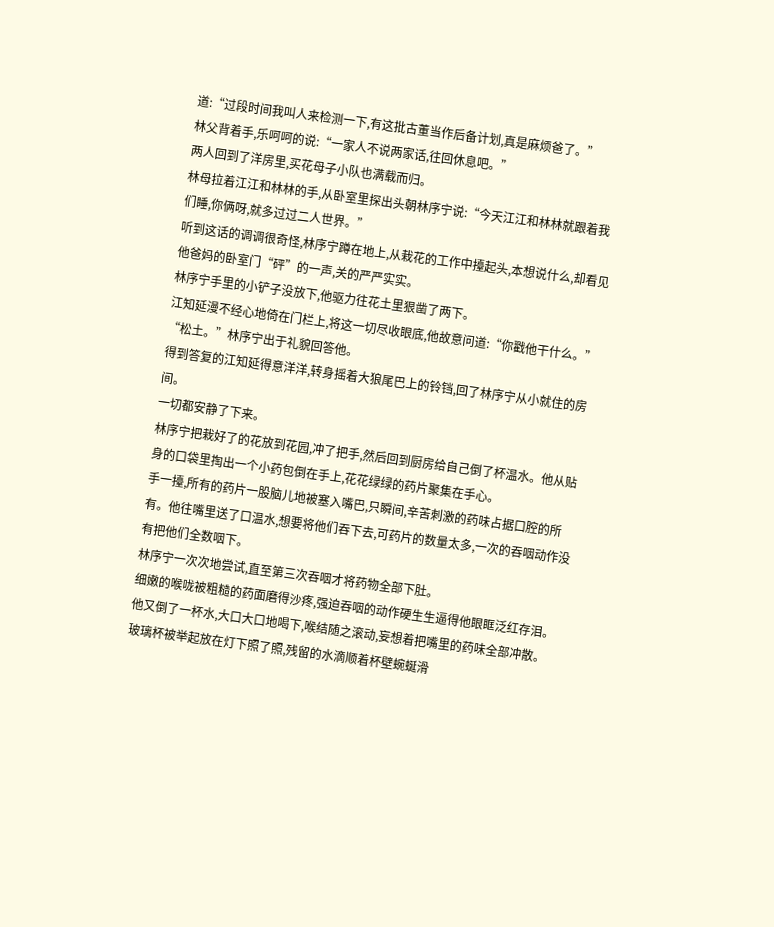道:“过段时间我叫人来检测一下,有这批古董当作后备计划,真是麻烦爸了。”
林父背着手,乐呵呵的说:“一家人不说两家话,往回休息吧。”
两人回到了洋房里,买花母子小队也满载而归。
林母拉着江江和林林的手,从卧室里探出头朝林序宁说:“今天江江和林林就跟着我们睡,你俩呀,就多过过二人世界。”
听到这话的调调很奇怪,林序宁蹲在地上,从栽花的工作中擡起头,本想说什么,却看见他爸妈的卧室门“砰”的一声,关的严严实实。
林序宁手里的小铲子没放下,他驱力往花土里狠凿了两下。
江知延漫不经心地倚在门栏上,将这一切尽收眼底,他故意问道:“你戳他干什么。”
“松土。”林序宁出于礼貌回答他。
得到答复的江知延得意洋洋,转身摇着大狼尾巴上的铃铛,回了林序宁从小就住的房间。
一切都安静了下来。
林序宁把栽好了的花放到花园,冲了把手,然后回到厨房给自己倒了杯温水。他从贴身的口袋里掏出一个小药包倒在手上,花花绿绿的药片聚集在手心。
手一擡,所有的药片一股脑儿地被塞入嘴巴,只瞬间,辛苦刺激的药味占据口腔的所有。他往嘴里送了口温水,想要将他们吞下去,可药片的数量太多,一次的吞咽动作没有把他们全数咽下。
林序宁一次次地尝试,直至第三次吞咽才将药物全部下肚。
细嫩的喉咙被粗糙的药面磨得沙疼,强迫吞咽的动作硬生生逼得他眼眶泛红存泪。
他又倒了一杯水,大口大口地喝下,喉结随之滚动,妄想着把嘴里的药味全部冲散。
玻璃杯被举起放在灯下照了照,残留的水滴顺着杯壁蜿蜒滑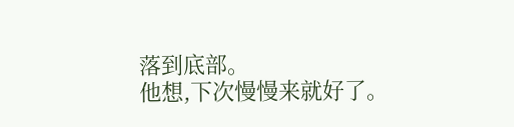落到底部。
他想,下次慢慢来就好了。